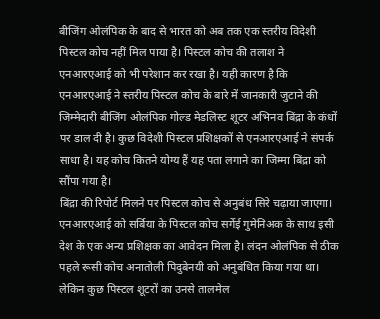बीजिंग ओलंपिक के बाद से भारत को अब तक एक स्तरीय विदेशी पिस्टल कोच नहीं मिल पाया है। पिस्टल कोच की तलाश ने एनआरएआई को भी परेशान कर रखा है। यही कारण है कि एनआरएआई ने स्तरीय पिस्टल कोच के बारे में जानकारी जुटाने की जिम्मेदारी बीजिंग ओलंपिक गोल्ड मेडलिस्ट शूटर अभिनव बिंद्रा के कंधों पर डाल दी है। कुछ विदेशी पिस्टल प्रशिक्षकों से एनआरएआई ने संपर्क साधा है। यह कोच कितने योग्य हैं यह पता लगाने का जिम्मा बिंद्रा को सौंपा गया है।
बिंद्रा की रिपोर्ट मिलने पर पिस्टल कोच से अनुबंध सिरे चढ़ाया जाएगा। एनआरएआई को सर्बिया के पिस्टल कोच सर्गेई गुमेनिअक के साथ इसी देश के एक अन्य प्रशिक्षक का आवेदन मिला है। लंदन ओलंपिक से ठीक पहले रूसी कोच अनातोली पिदुबेनयी को अनुबंधित किया गया था। लेकिन कुछ पिस्टल शूटरों का उनसे तालमेल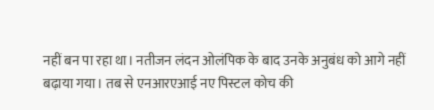नहीं बन पा रहा था। नतीजन लंदन ओलंपिक के बाद उनके अनुबंध को आगे नहीं बढ़ाया गया। तब से एनआरएआई नए पिस्टल कोच की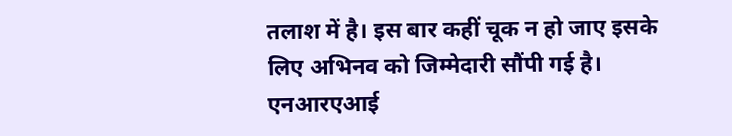तलाश में है। इस बार कहीं चूक न हो जाए इसके लिए अभिनव को जिम्मेदारी सौंपी गई है।
एनआरएआई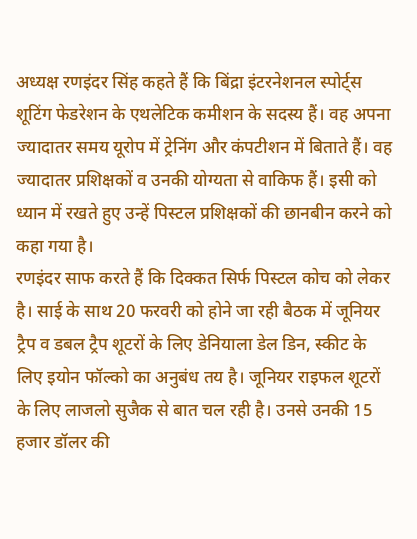अध्यक्ष रणइंदर सिंह कहते हैं कि बिंद्रा इंटरनेशनल स्पोर्ट्स शूटिंग फेडरेशन के एथलेटिक कमीशन के सदस्य हैं। वह अपना ज्यादातर समय यूरोप में ट्रेनिंग और कंपटीशन में बिताते हैं। वह ज्यादातर प्रशिक्षकों व उनकी योग्यता से वाकिफ हैं। इसी को ध्यान में रखते हुए उन्हें पिस्टल प्रशिक्षकों की छानबीन करने को कहा गया है।
रणइंदर साफ करते हैं कि दिक्कत सिर्फ पिस्टल कोच को लेकर है। साई के साथ 20 फरवरी को होने जा रही बैठक में जूनियर ट्रैप व डबल ट्रैप शूटरों के लिए डेनियाला डेल डिन, स्कीट के लिए इयोन फॉल्को का अनुबंध तय है। जूनियर राइफल शूटरों के लिए लाजलो सुजैक से बात चल रही है। उनसे उनकी 15 हजार डॉलर की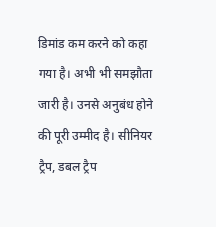डिमांड कम करने को कहा गया है। अभी भी समझौता जारी है। उनसे अनुबंध होने की पूरी उम्मीद है। सीनियर ट्रैप, डबल ट्रैप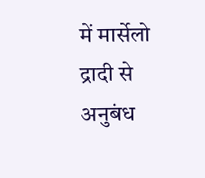में मार्सेलो द्रादी से अनुबंध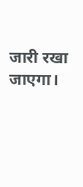जारी रखा जाएगा।